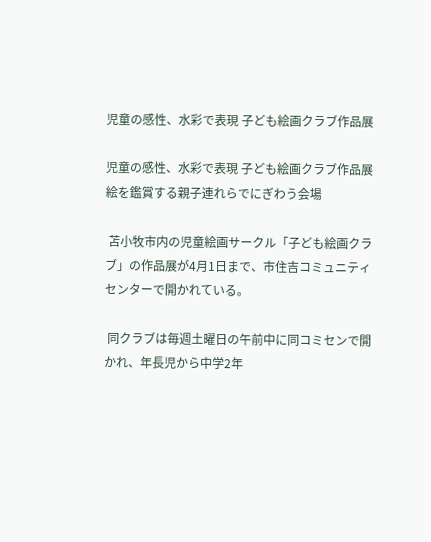児童の感性、水彩で表現 子ども絵画クラブ作品展

児童の感性、水彩で表現 子ども絵画クラブ作品展
絵を鑑賞する親子連れらでにぎわう会場

 苫小牧市内の児童絵画サークル「子ども絵画クラブ」の作品展が4月1日まで、市住吉コミュニティセンターで開かれている。

 同クラブは毎週土曜日の午前中に同コミセンで開かれ、年長児から中学2年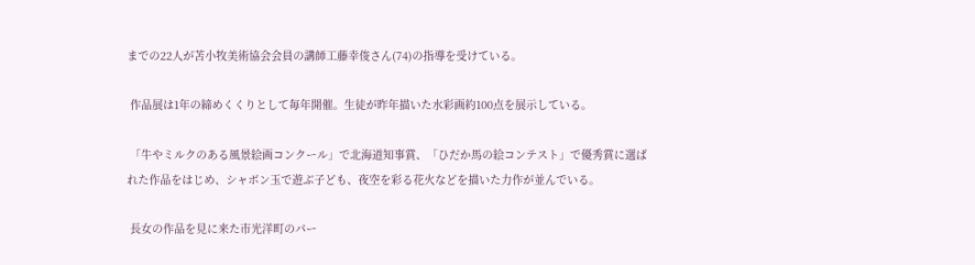までの22人が苫小牧美術協会会員の講師工藤幸俊さん(74)の指導を受けている。

 作品展は1年の締めくくりとして毎年開催。生徒が昨年描いた水彩画約100点を展示している。

 「牛やミルクのある風景絵画コンクール」で北海道知事賞、「ひだか馬の絵コンテスト」で優秀賞に選ばれた作品をはじめ、シャボン玉で遊ぶ子ども、夜空を彩る花火などを描いた力作が並んでいる。

 長女の作品を見に来た市光洋町のパー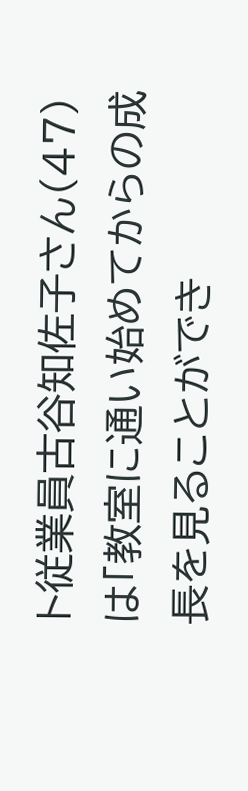ト従業員古谷知佐子さん(47)は「教室に通い始めてからの成長を見ることができ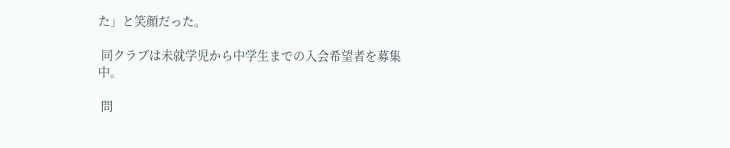た」と笑顔だった。

 同クラブは未就学児から中学生までの入会希望者を募集中。

 問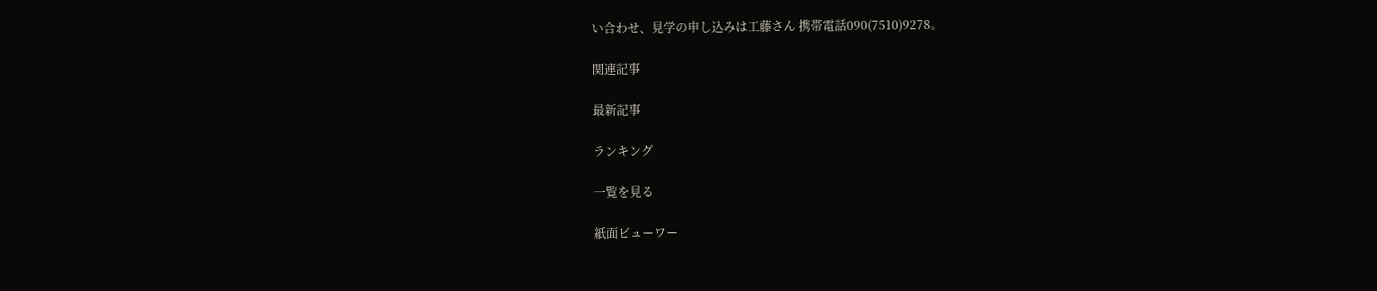い合わせ、見学の申し込みは工藤さん 携帯電話090(7510)9278。

関連記事

最新記事

ランキング

一覧を見る

紙面ビューワー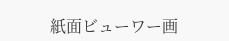紙面ビューワー画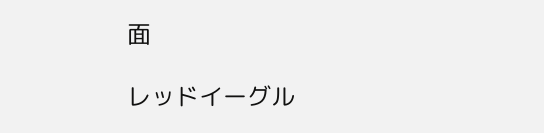面

レッドイーグル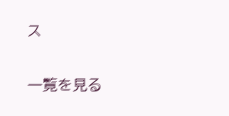ス

一覧を見る